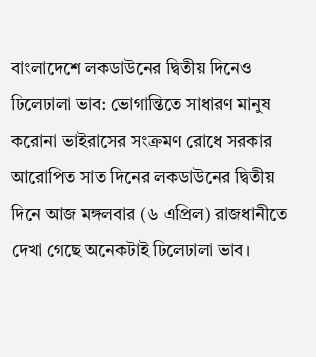বাংলাদেশে লকডাউনের দ্বিতীয় দিনেও ঢিলেঢালা ভাব: ভোগান্তিতে সাধারণ মানুষ
করোনা ভাইরাসের সংক্রমণ রোধে সরকার আরোপিত সাত দিনের লকডাউনের দ্বিতীয় দিনে আজ মঙ্গলবার (৬ এপ্রিল) রাজধানীতে দেখা গেছে অনেকটাই ঢিলেঢালা ভাব।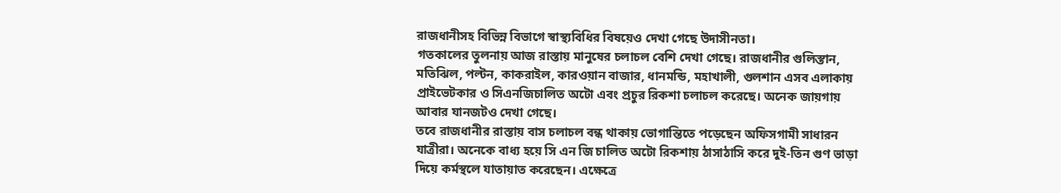রাজধানীসহ বিভিন্ন বিভাগে স্বাস্থ্যবিধির বিষয়েও দেখা গেছে উদাসীনতা।
গতকালের তুলনায় আজ রাস্তায় মানুষের চলাচল বেশি দেখা গেছে। রাজধানীর গুলিস্তান, মতিঝিল, পল্টন, কাকরাইল, কারওয়ান বাজার, ধানমন্ডি, মহাখালী, গুলশান এসব এলাকায় প্রাইভেটকার ও সিএনজিচালিত অটো এবং প্রচুর রিকশা চলাচল করেছে। অনেক জায়গায় আবার যানজটও দেখা গেছে।
তবে রাজধানীর রাস্তায় বাস চলাচল বন্ধ থাকায় ভোগান্তিতে পড়েছেন অফিসগামী সাধারন যাত্রীরা। অনেকে বাধ্য হয়ে সি এন জি চালিত অটো রিকশায় ঠাসাঠাসি করে দুই-তিন গুণ ভাড়া দিয়ে কর্মস্থলে যাতায়াত করেছেন। এক্ষেত্রে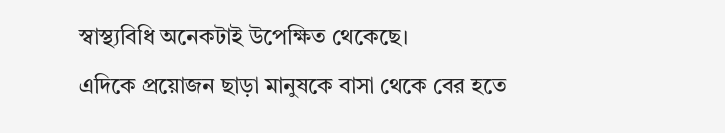স্বাস্থ্যবিধি অনেকটাই উপেক্ষিত থেকেছে।
এদিকে প্রয়োজন ছাড়া মানুষকে বাসা থেকে বের হতে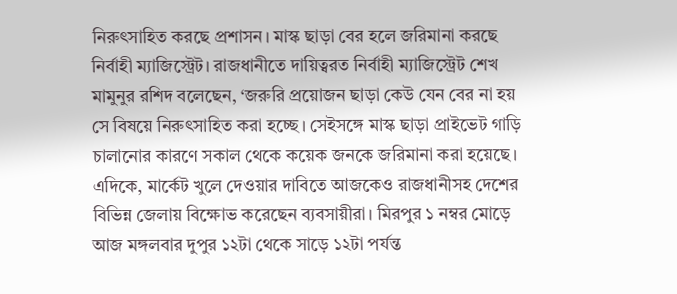নিরুৎসাহিত করছে প্রশাসন। মাস্ক ছাড়া বের হলে জরিমানা করছে নির্বাহী ম্যাজিস্ট্রেট। রাজধানীতে দায়িত্বরত নির্বাহী ম্যাজিস্ট্রেট শেখ মামুনুর রশিদ বলেছেন, ‘জরুরি প্রয়োজন ছাড়া কেউ যেন বের না হয় সে বিষয়ে নিরুৎসাহিত করা হচ্ছে। সেইসঙ্গে মাস্ক ছাড়া প্রাইভেট গাড়ি চালানোর কারণে সকাল থেকে কয়েক জনকে জরিমানা করা হয়েছে।
এদিকে, মার্কেট খুলে দেওয়ার দাবিতে আজকেও রাজধানীসহ দেশের বিভিন্ন জেলায় বিক্ষোভ করেছেন ব্যবসায়ীরা। মিরপুর ১ নম্বর মোড়ে আজ মঙ্গলবার দুপুর ১২টা থেকে সাড়ে ১২টা পর্যন্ত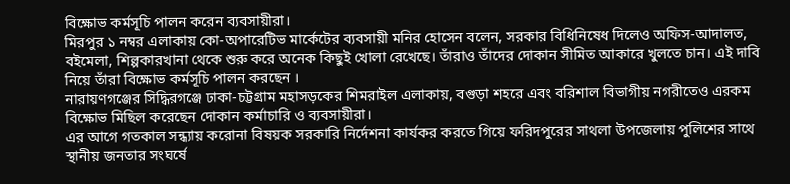বিক্ষোভ কর্মসূচি পালন করেন ব্যবসায়ীরা।
মিরপুর ১ নম্বর এলাকায় কো-অপারেটিভ মার্কেটের ব্যবসায়ী মনির হোসেন বলেন, সরকার বিধিনিষেধ দিলেও অফিস-আদালত, বইমেলা, শিল্পকারখানা থেকে শুরু করে অনেক কিছুই খোলা রেখেছে। তাঁরাও তাঁদের দোকান সীমিত আকারে খুলতে চান। এই দাবি নিয়ে তাঁরা বিক্ষোভ কর্মসূচি পালন করছেন ।
নারায়ণগঞ্জের সিদ্ধিরগঞ্জে ঢাকা-চট্টগ্রাম মহাসড়কের শিমরাইল এলাকায়, বগুড়া শহরে এবং বরিশাল বিভাগীয় নগরীতেও এরকম বিক্ষোভ মিছিল করেছেন দোকান কর্মাচারি ও ব্যবসায়ীরা।
এর আগে গতকাল সন্ধ্যায় করোনা বিষয়ক সরকারি নির্দেশনা কার্যকর করতে গিয়ে ফরিদপুরের সাথলা উপজেলায় পুলিশের সাথে স্থানীয় জনতার সংঘর্ষে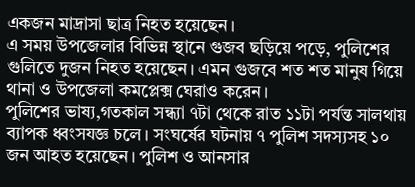একজন মাদ্রাসা ছাত্র নিহত হয়েছেন।
এ সময় উপজেলার বিভিন্ন স্থানে গুজব ছড়িয়ে পড়ে, পুলিশের গুলিতে দুজন নিহত হয়েছেন। এমন গুজবে শত শত মানুষ গিয়ে থানা ও উপজেলা কমপ্লেক্স ঘেরাও করেন।
পুলিশের ভাষ্য,গতকাল সন্ধ্যা ৭টা থেকে রাত ১১টা পর্যন্ত সালথায় ব্যাপক ধ্বংসযজ্ঞ চলে। সংঘর্ষের ঘটনায় ৭ পুলিশ সদস্যসহ ১০ জন আহত হয়েছেন। পুলিশ ও আনসার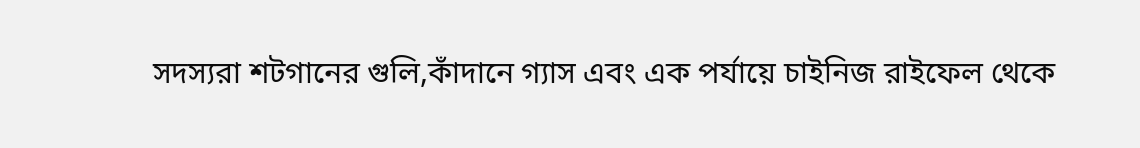সদস্যরা শটগানের গুলি,কাঁদানে গ্যাস এবং এক পর্যায়ে চাইনিজ রাইফেল থেকে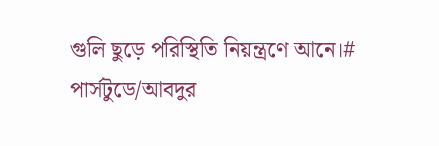গুলি ছুড়ে পরিস্থিতি নিয়ন্ত্রণে আনে।#
পার্সটুডে/আবদুর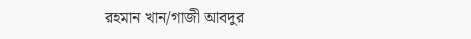রহমান খান/গাজী আবদুর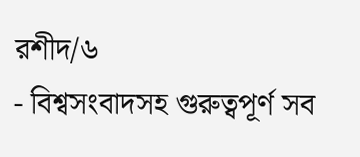রশীদ/৬
- বিশ্বসংবাদসহ গুরুত্বপূর্ণ সব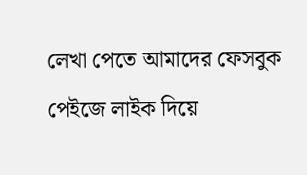লেখা পেতে আমাদের ফেসবুক পেইজে লাইক দিয়ে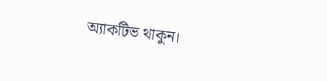অ্যাকটিভ থাকুন।